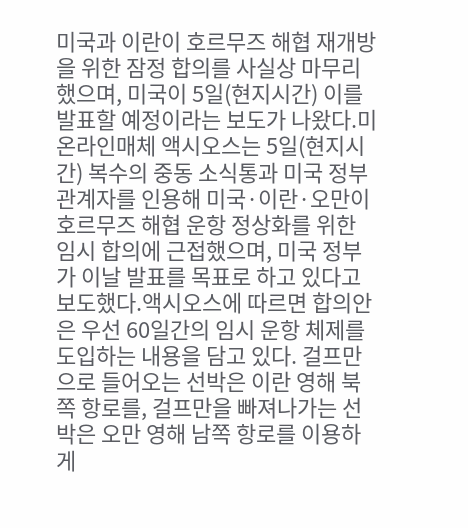미국과 이란이 호르무즈 해협 재개방을 위한 잠정 합의를 사실상 마무리했으며, 미국이 5일(현지시간) 이를 발표할 예정이라는 보도가 나왔다.미 온라인매체 액시오스는 5일(현지시간) 복수의 중동 소식통과 미국 정부 관계자를 인용해 미국·이란·오만이 호르무즈 해협 운항 정상화를 위한 임시 합의에 근접했으며, 미국 정부가 이날 발표를 목표로 하고 있다고 보도했다.액시오스에 따르면 합의안은 우선 60일간의 임시 운항 체제를 도입하는 내용을 담고 있다. 걸프만으로 들어오는 선박은 이란 영해 북쪽 항로를, 걸프만을 빠져나가는 선박은 오만 영해 남쪽 항로를 이용하게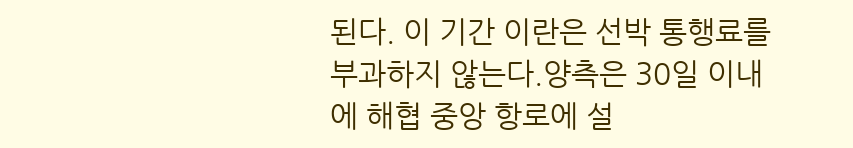된다. 이 기간 이란은 선박 통행료를 부과하지 않는다.양측은 30일 이내에 해협 중앙 항로에 설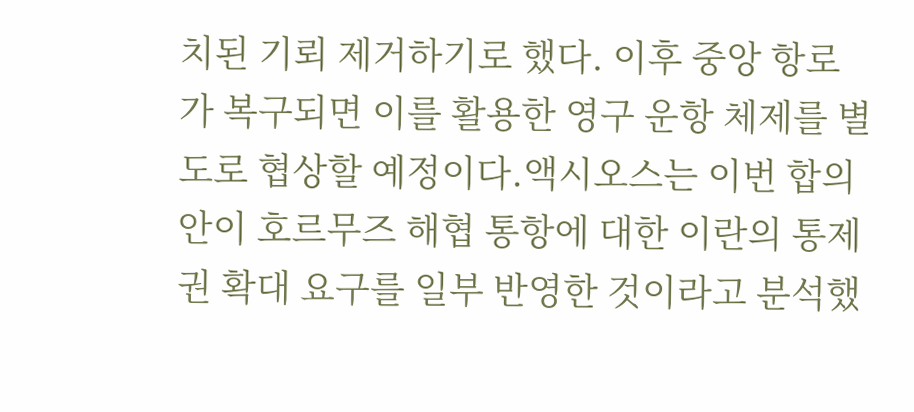치된 기뢰 제거하기로 했다. 이후 중앙 항로가 복구되면 이를 활용한 영구 운항 체제를 별도로 협상할 예정이다.액시오스는 이번 합의안이 호르무즈 해협 통항에 대한 이란의 통제권 확대 요구를 일부 반영한 것이라고 분석했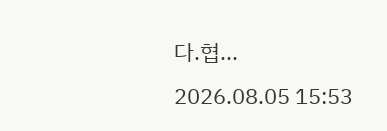다.협...
2026.08.05 15:53